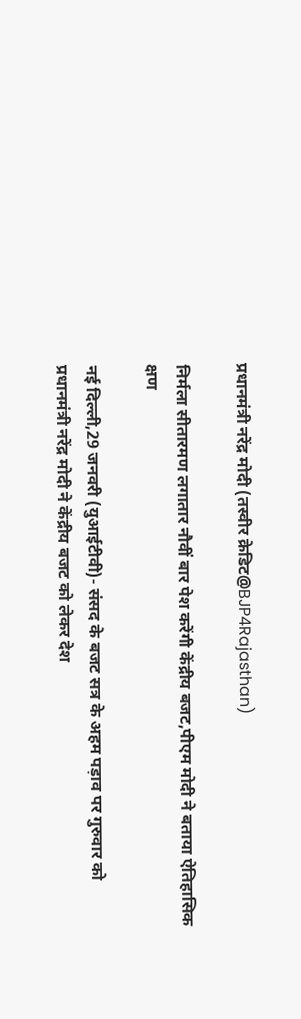प्रधानमंत्री नरेंद्र मोदी (तस्वीर क्रेडिट@BJP4Rajasthan)

निर्मला सीतारमण लगातार नौवीं बार पेश करेंगी केंद्रीय बजट,पीएम मोदी ने बताया ऐतिहासिक क्षण

नई दिल्ली,29 जनवरी (युआईटीवी)- संसद के बजट सत्र के अहम पड़ाव पर गुरुवार को प्रधानमंत्री नरेंद्र मोदी ने केंद्रीय बजट को लेकर देश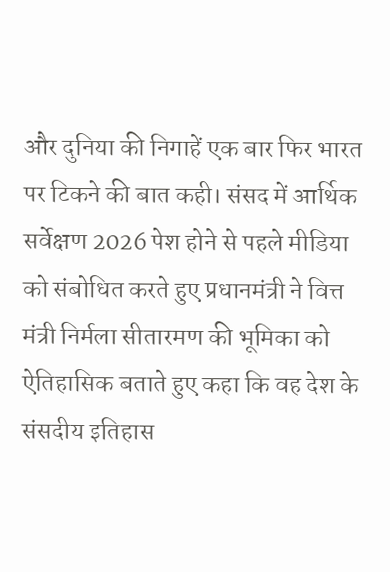और दुनिया की निगाहें एक बार फिर भारत पर टिकने की बात कही। संसद में आर्थिक सर्वेक्षण 2026 पेश होने से पहले मीडिया को संबोधित करते हुए प्रधानमंत्री ने वित्त मंत्री निर्मला सीतारमण की भूमिका को ऐतिहासिक बताते हुए कहा कि वह देश के संसदीय इतिहास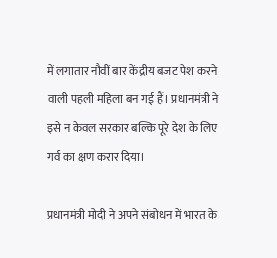में लगातार नौवीं बार केंद्रीय बजट पेश करने वाली पहली महिला बन गई हैं। प्रधानमंत्री ने इसे न केवल सरकार बल्कि पूरे देश के लिए गर्व का क्षण करार दिया।

प्रधानमंत्री मोदी ने अपने संबोधन में भारत के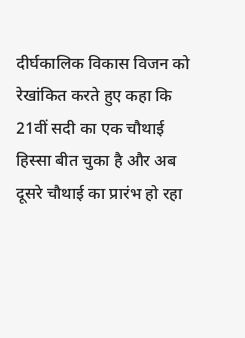दीर्घकालिक विकास विजन को रेखांकित करते हुए कहा कि 21वीं सदी का एक चौथाई हिस्सा बीत चुका है और अब दूसरे चौथाई का प्रारंभ हो रहा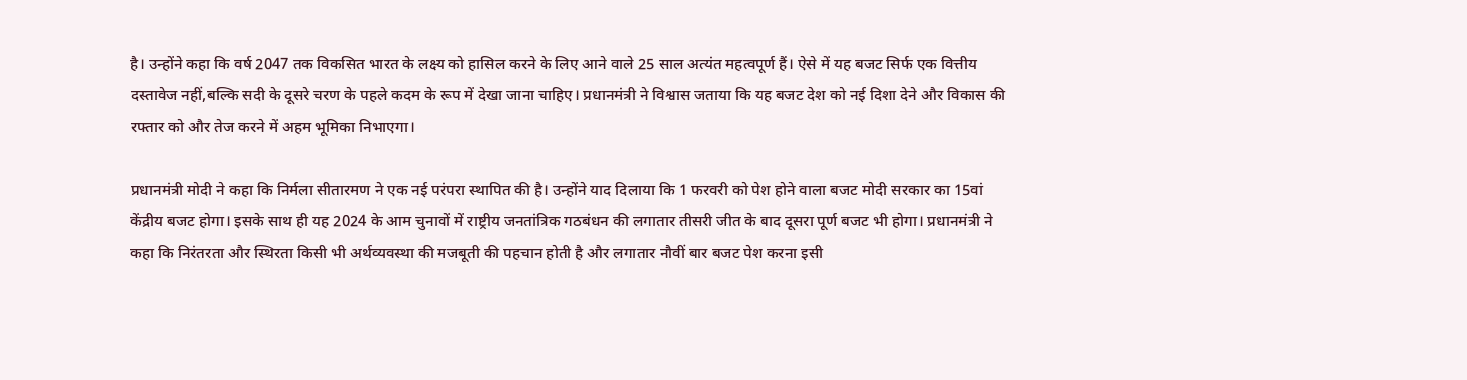है। उन्होंने कहा कि वर्ष 2047 तक विकसित भारत के लक्ष्य को हासिल करने के लिए आने वाले 25 साल अत्यंत महत्वपूर्ण हैं। ऐसे में यह बजट सिर्फ एक वित्तीय दस्तावेज नहीं,बल्कि सदी के दूसरे चरण के पहले कदम के रूप में देखा जाना चाहिए। प्रधानमंत्री ने विश्वास जताया कि यह बजट देश को नई दिशा देने और विकास की रफ्तार को और तेज करने में अहम भूमिका निभाएगा।

प्रधानमंत्री मोदी ने कहा कि निर्मला सीतारमण ने एक नई परंपरा स्थापित की है। उन्होंने याद दिलाया कि 1 फरवरी को पेश होने वाला बजट मोदी सरकार का 15वां केंद्रीय बजट होगा। इसके साथ ही यह 2024 के आम चुनावों में राष्ट्रीय जनतांत्रिक गठबंधन की लगातार तीसरी जीत के बाद दूसरा पूर्ण बजट भी होगा। प्रधानमंत्री ने कहा कि निरंतरता और स्थिरता किसी भी अर्थव्यवस्था की मजबूती की पहचान होती है और लगातार नौवीं बार बजट पेश करना इसी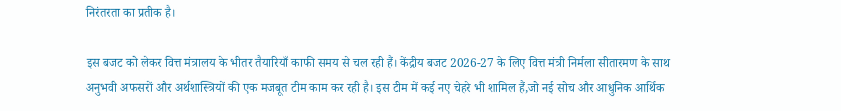निरंतरता का प्रतीक है।

इस बजट को लेकर वित्त मंत्रालय के भीतर तैयारियाँ काफी समय से चल रही हैं। केंद्रीय बजट 2026-27 के लिए वित्त मंत्री निर्मला सीतारमण के साथ अनुभवी अफसरों और अर्थशास्त्रियों की एक मजबूत टीम काम कर रही है। इस टीम में कई नए चेहरे भी शामिल हैं,जो नई सोच और आधुनिक आर्थिक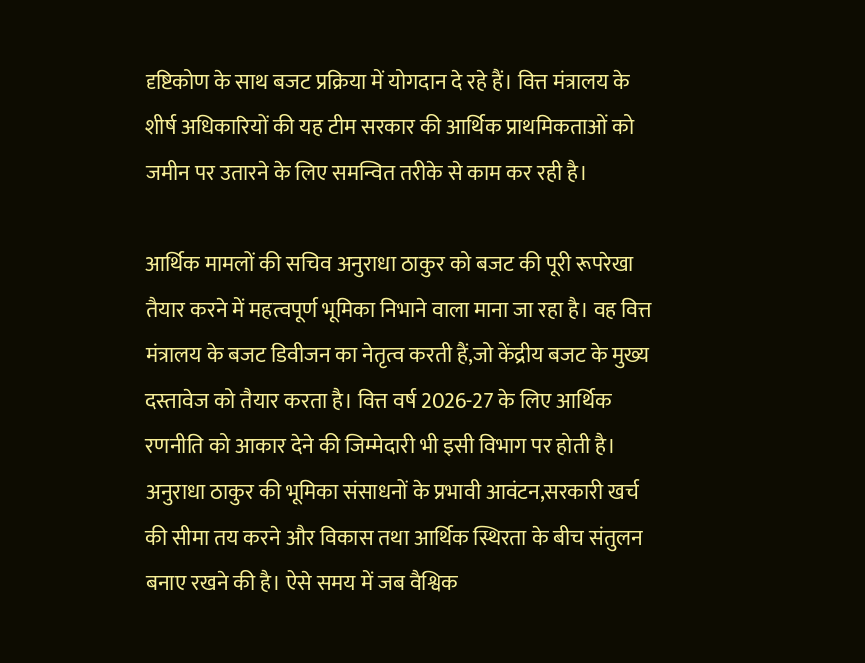दृष्टिकोण के साथ बजट प्रक्रिया में योगदान दे रहे हैं। वित्त मंत्रालय के शीर्ष अधिकारियों की यह टीम सरकार की आर्थिक प्राथमिकताओं को जमीन पर उतारने के लिए समन्वित तरीके से काम कर रही है।

आर्थिक मामलों की सचिव अनुराधा ठाकुर को बजट की पूरी रूपरेखा तैयार करने में महत्वपूर्ण भूमिका निभाने वाला माना जा रहा है। वह वित्त मंत्रालय के बजट डिवीजन का नेतृत्व करती हैं,जो केंद्रीय बजट के मुख्य दस्तावेज को तैयार करता है। वित्त वर्ष 2026-27 के लिए आर्थिक रणनीति को आकार देने की जिम्मेदारी भी इसी विभाग पर होती है। अनुराधा ठाकुर की भूमिका संसाधनों के प्रभावी आवंटन,सरकारी खर्च की सीमा तय करने और विकास तथा आर्थिक स्थिरता के बीच संतुलन बनाए रखने की है। ऐसे समय में जब वैश्विक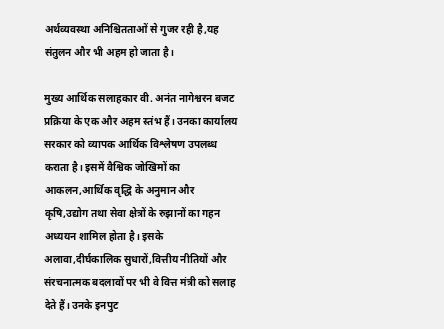अर्थव्यवस्था अनिश्चितताओं से गुजर रही है,यह संतुलन और भी अहम हो जाता है।

मुख्य आर्थिक सलाहकार वी. अनंत नागेश्वरन बजट प्रक्रिया के एक और अहम स्तंभ हैं। उनका कार्यालय सरकार को व्यापक आर्थिक विश्लेषण उपलब्ध कराता है। इसमें वैश्विक जोखिमों का आकलन,आर्थिक वृद्धि के अनुमान और कृषि,उद्योग तथा सेवा क्षेत्रों के रुझानों का गहन अध्ययन शामिल होता है। इसके अलावा,दीर्घकालिक सुधारों,वित्तीय नीतियों और संरचनात्मक बदलावों पर भी वे वित्त मंत्री को सलाह देते हैं। उनके इनपुट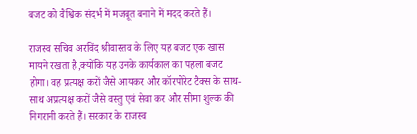बजट को वैश्विक संदर्भ में मजबूत बनाने में मदद करते हैं।

राजस्व सचिव अरविंद श्रीवास्तव के लिए यह बजट एक खास मायने रखता है,क्योंकि यह उनके कार्यकाल का पहला बजट होगा। वह प्रत्यक्ष करों जैसे आयकर और कॉरपोरेट टैक्स के साथ-साथ अप्रत्यक्ष करों जैसे वस्तु एवं सेवा कर और सीमा शुल्क की निगरानी करते हैं। सरकार के राजस्व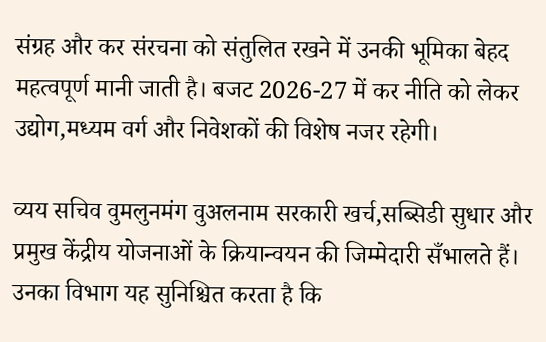संग्रह और कर संरचना को संतुलित रखने में उनकी भूमिका बेहद महत्वपूर्ण मानी जाती है। बजट 2026-27 में कर नीति को लेकर उद्योग,मध्यम वर्ग और निवेशकों की विशेष नजर रहेगी।

व्यय सचिव वुमलुनमंग वुअलनाम सरकारी खर्च,सब्सिडी सुधार और प्रमुख केंद्रीय योजनाओं के क्रियान्वयन की जिम्मेदारी सँभालते हैं। उनका विभाग यह सुनिश्चित करता है कि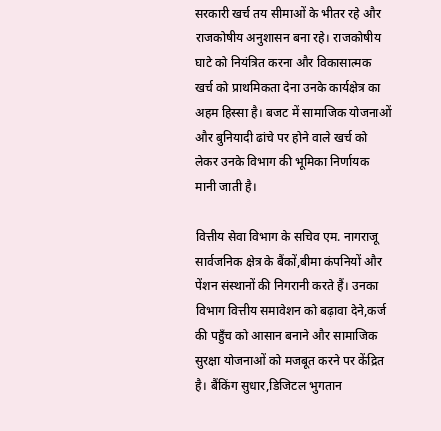सरकारी खर्च तय सीमाओं के भीतर रहे और राजकोषीय अनुशासन बना रहे। राजकोषीय घाटे को नियंत्रित करना और विकासात्मक खर्च को प्राथमिकता देना उनके कार्यक्षेत्र का अहम हिस्सा है। बजट में सामाजिक योजनाओं और बुनियादी ढांचे पर होने वाले खर्च को लेकर उनके विभाग की भूमिका निर्णायक मानी जाती है।

वित्तीय सेवा विभाग के सचिव एम. नागराजू सार्वजनिक क्षेत्र के बैंकों,बीमा कंपनियों और पेंशन संस्थानों की निगरानी करते हैं। उनका विभाग वित्तीय समावेशन को बढ़ावा देने,कर्ज की पहुँच को आसान बनाने और सामाजिक सुरक्षा योजनाओं को मजबूत करने पर केंद्रित है। बैंकिंग सुधार,डिजिटल भुगतान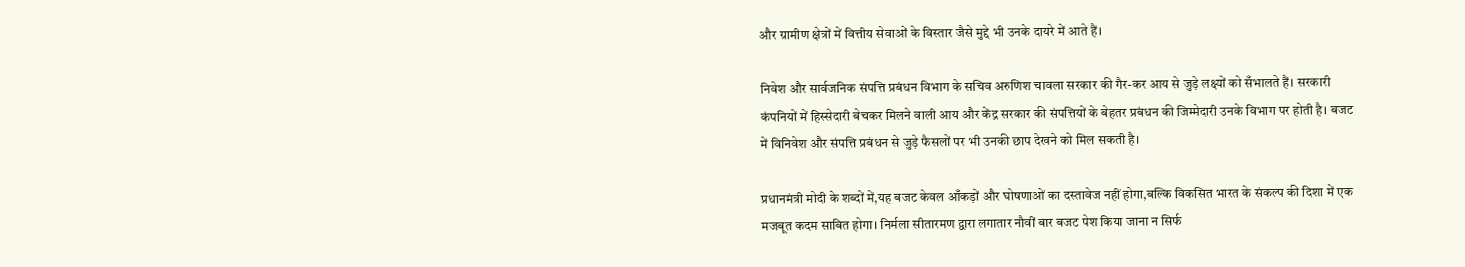और ग्रामीण क्षेत्रों में वित्तीय सेवाओं के विस्तार जैसे मुद्दे भी उनके दायरे में आते हैं।

निवेश और सार्वजनिक संपत्ति प्रबंधन विभाग के सचिव अरुणिश चावला सरकार की गैर-कर आय से जुड़े लक्ष्यों को सँभालते हैं। सरकारी कंपनियों में हिस्सेदारी बेचकर मिलने वाली आय और केंद्र सरकार की संपत्तियों के बेहतर प्रबंधन की जिम्मेदारी उनके विभाग पर होती है। बजट में विनिवेश और संपत्ति प्रबंधन से जुड़े फैसलों पर भी उनकी छाप देखने को मिल सकती है।

प्रधानमंत्री मोदी के शब्दों में,यह बजट केवल आँकड़ों और घोषणाओं का दस्तावेज नहीं होगा,बल्कि विकसित भारत के संकल्प की दिशा में एक मजबूत कदम साबित होगा। निर्मला सीतारमण द्वारा लगातार नौवीं बार बजट पेश किया जाना न सिर्फ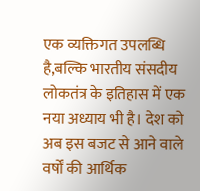एक व्यक्तिगत उपलब्धि है,बल्कि भारतीय संसदीय लोकतंत्र के इतिहास में एक नया अध्याय भी है। देश को अब इस बजट से आने वाले वर्षों की आर्थिक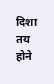दिशा तय होने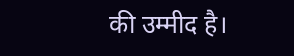की उम्मीद है।